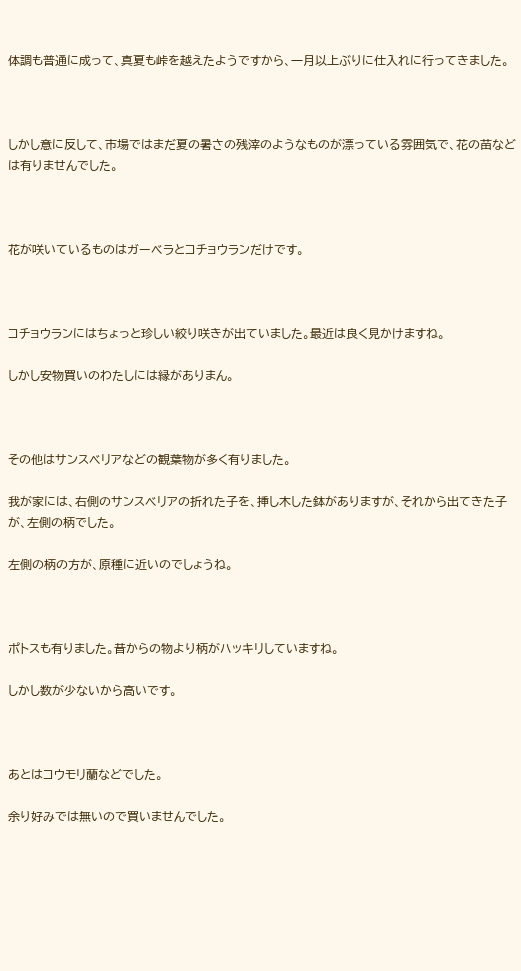体調も普通に成って、真夏も峠を越えたようですから、一月以上ぶりに仕入れに行ってきました。



しかし意に反して、市場ではまだ夏の暑さの残滓のようなものが漂っている雰囲気で、花の苗などは有りませんでした。



花が咲いているものはガーベラとコチョウランだけです。



コチョウランにはちょっと珍しい絞り咲きが出ていました。最近は良く見かけますね。

しかし安物買いのわたしには縁がありまん。



その他はサンスベリアなどの観葉物が多く有りました。

我が家には、右側のサンスベリアの折れた子を、挿し木した鉢がありますが、それから出てきた子が、左側の柄でした。

左側の柄の方が、原種に近いのでしょうね。



ポトスも有りました。昔からの物より柄がハッキリしていますね。

しかし数が少ないから高いです。



あとはコウモリ蘭などでした。

余り好みでは無いので買いませんでした。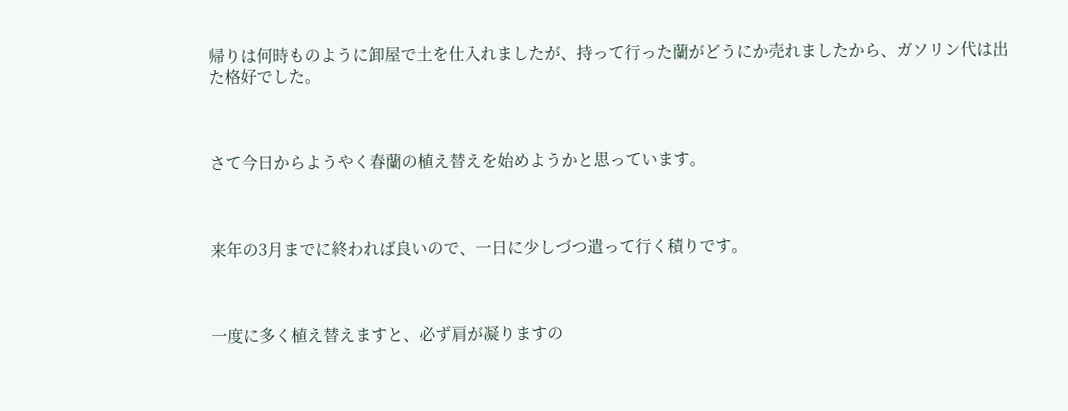帰りは何時ものように卸屋で土を仕入れましたが、持って行った蘭がどうにか売れましたから、ガソリン代は出た格好でした。



さて今日からようやく春蘭の植え替えを始めようかと思っています。



来年の3月までに終われば良いので、一日に少しづつ遣って行く積りです。



一度に多く植え替えますと、必ず肩が凝りますの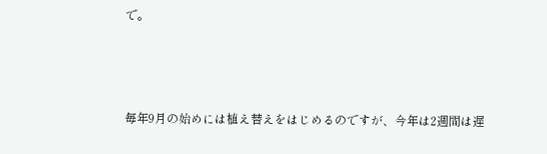で。



毎年9月の始めには植え替えをはじめるのですが、今年は2週間は遅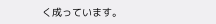く成っています。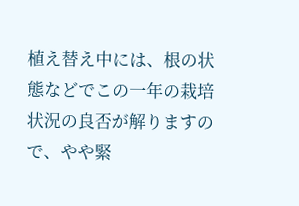植え替え中には、根の状態などでこの一年の栽培状況の良否が解りますので、やや緊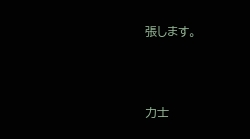張します。



力士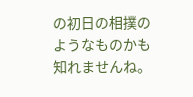の初日の相撲のようなものかも知れませんね。